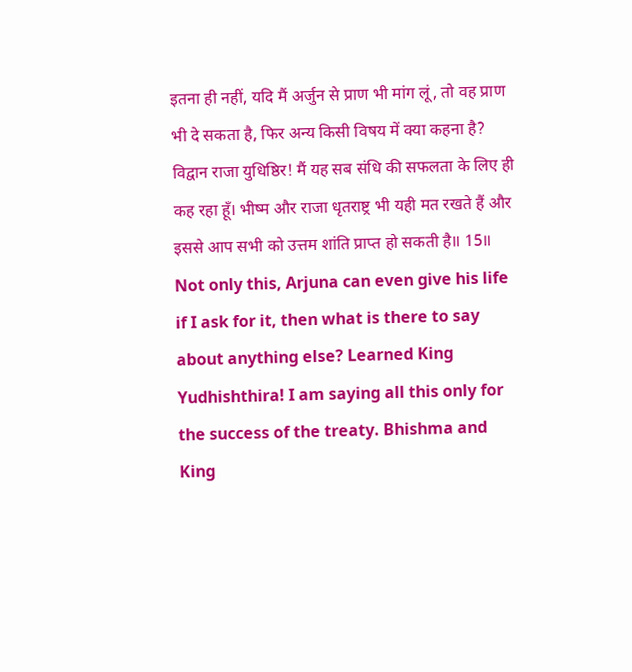इतना ही नहीं, यदि मैं अर्जुन से प्राण भी मांग लूं, तो वह प्राण भी दे सकता है, फिर अन्य किसी विषय में क्या कहना है? विद्वान राजा युधिष्ठिर! मैं यह सब संधि की सफलता के लिए ही कह रहा हूँ। भीष्म और राजा धृतराष्ट्र भी यही मत रखते हैं और इससे आप सभी को उत्तम शांति प्राप्त हो सकती है॥ 15॥
Not only this, Arjuna can even give his life if I ask for it, then what is there to say about anything else? Learned King Yudhishthira! I am saying all this only for the success of the treaty. Bhishma and King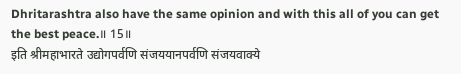Dhritarashtra also have the same opinion and with this all of you can get the best peace.॥ 15॥
इति श्रीमहाभारते उद्योगपर्वणि संजययानपर्वणि संजयवाक्ये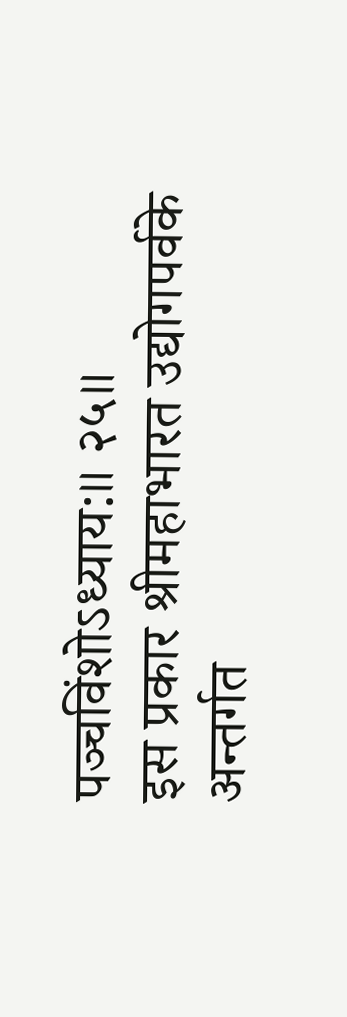पञ्चविंशोऽध्याय:॥ २५॥
इस प्रकार श्रीमहाभारत उद्योगपर्वके अन्तर्गत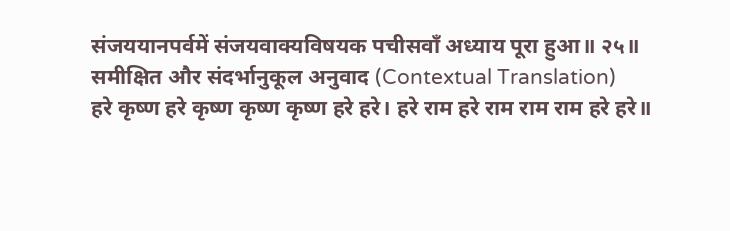संजययानपर्वमें संजयवाक्यविषयक पचीसवाँ अध्याय पूरा हुआ॥ २५॥
समीक्षित और संदर्भानुकूल अनुवाद (Contextual Translation)
हरे कृष्ण हरे कृष्ण कृष्ण कृष्ण हरे हरे। हरे राम हरे राम राम राम हरे हरे॥